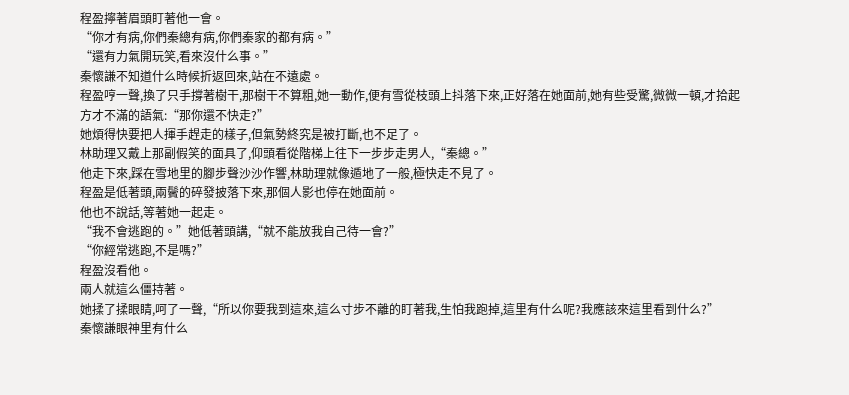程盈擰著眉頭盯著他一會。
“你才有病,你們秦總有病,你們秦家的都有病。”
“還有力氣開玩笑,看來沒什么事。”
秦懷謙不知道什么時候折返回來,站在不遠處。
程盈哼一聲,換了只手撐著樹干,那樹干不算粗,她一動作,便有雪從枝頭上抖落下來,正好落在她面前,她有些受驚,微微一頓,才拾起方才不滿的語氣:“那你還不快走?”
她煩得快要把人揮手趕走的樣子,但氣勢終究是被打斷,也不足了。
林助理又戴上那副假笑的面具了,仰頭看從階梯上往下一步步走男人,“秦總。”
他走下來,踩在雪地里的腳步聲沙沙作響,林助理就像遁地了一般,極快走不見了。
程盈是低著頭,兩鬢的碎發披落下來,那個人影也停在她面前。
他也不說話,等著她一起走。
“我不會逃跑的。”她低著頭講,“就不能放我自己待一會?”
“你經常逃跑,不是嗎?”
程盈沒看他。
兩人就這么僵持著。
她揉了揉眼睛,呵了一聲,“所以你要我到這來,這么寸步不離的盯著我,生怕我跑掉,這里有什么呢?我應該來這里看到什么?”
秦懷謙眼神里有什么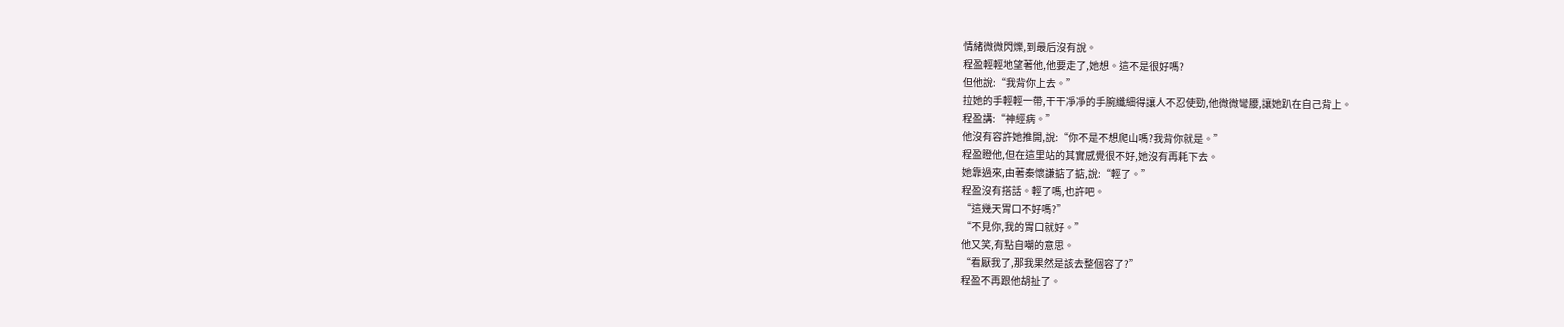情緒微微閃爍,到最后沒有說。
程盈輕輕地望著他,他要走了,她想。這不是很好嗎?
但他說:“我背你上去。”
拉她的手輕輕一帶,干干凈凈的手腕纖細得讓人不忍使勁,他微微彎腰,讓她趴在自己背上。
程盈講:“神經病。”
他沒有容許她推開,說:“你不是不想爬山嗎?我背你就是。”
程盈瞪他,但在這里站的其實感覺很不好,她沒有再耗下去。
她靠過來,由著秦懷謙掂了掂,說:“輕了。”
程盈沒有搭話。輕了嗎,也許吧。
“這幾天胃口不好嗎?”
“不見你,我的胃口就好。”
他又笑,有點自嘲的意思。
“看厭我了,那我果然是該去整個容了?”
程盈不再跟他胡扯了。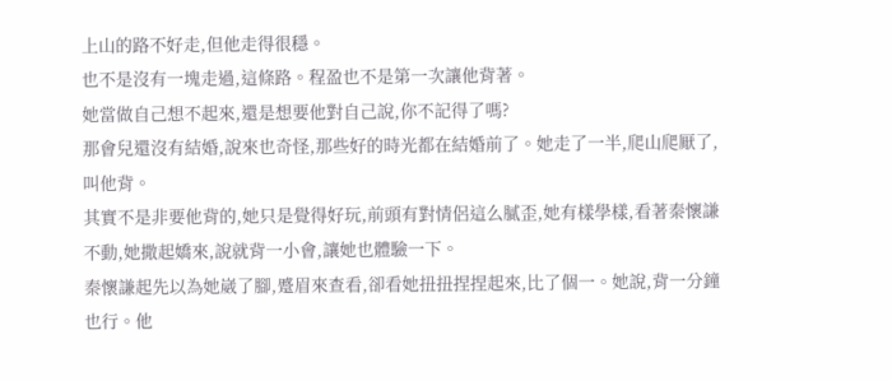上山的路不好走,但他走得很穩。
也不是沒有一塊走過,這條路。程盈也不是第一次讓他背著。
她當做自己想不起來,還是想要他對自己說,你不記得了嗎?
那會兒還沒有結婚,說來也奇怪,那些好的時光都在結婚前了。她走了一半,爬山爬厭了,叫他背。
其實不是非要他背的,她只是覺得好玩,前頭有對情侶這么膩歪,她有樣學樣,看著秦懷謙不動,她撒起嬌來,說就背一小會,讓她也體驗一下。
秦懷謙起先以為她崴了腳,蹙眉來查看,卻看她扭扭捏捏起來,比了個一。她說,背一分鐘也行。他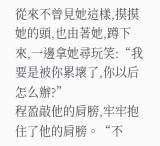從來不曾見她這樣,摸摸她的頭,也由著她,蹲下來,一邊拿她尋玩笑:“我要是被你累壞了,你以后怎么辦?”
程盈敲他的肩膀,牢牢抱住了他的肩膀。“不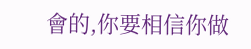會的,你要相信你做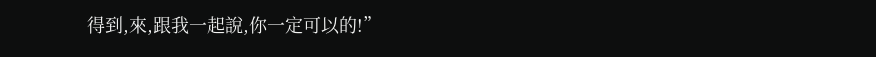得到,來,跟我一起說,你一定可以的!”